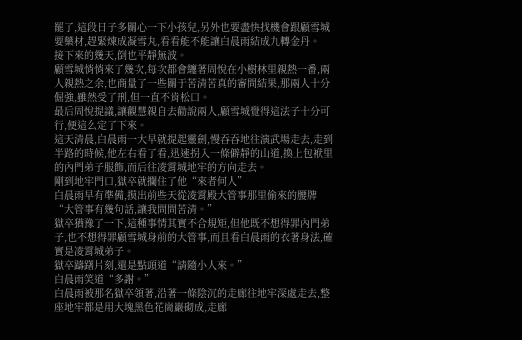罷了,這段日子多關心一下小孩兒,另外也要盡快找機會跟顧雪城要藥材,趕緊煉成凝雪丸,看看能不能讓白晨雨結成九轉金丹。
接下來的幾天,倒也平靜無波。
顧雪城悄悄來了幾次,每次都會纏著周悅在小樹林里親熱一番,兩人親熱之余,也商量了一些關于苦清苦真的審問結果,那兩人十分倔強,雖然受了刑,但一直不肯松口。
最后周悅提議,讓觀慧親自去勸說兩人,顧雪城覺得這法子十分可行,便這么定了下來。
這天清晨,白晨雨一大早就提起靈劍,慢吞吞地往演武場走去,走到半路的時候,他左右看了看,迅速拐入一條僻靜的山道,換上包袱里的內門弟子服飾,而后往凌霄城地牢的方向走去。
剛到地牢門口,獄卒就攔住了他“來者何人”
白晨雨早有準備,摸出前些天從凌霄殿大管事那里偷來的腰牌“大管事有幾句話,讓我問問苦清。”
獄卒猶豫了一下,這種事情其實不合規矩,但他既不想得罪內門弟子,也不想得罪顧雪城身前的大管事,而且看白晨雨的衣著身法,確實是凌霄城弟子。
獄卒躊躇片刻,還是點頭道“請隨小人來。”
白晨雨笑道“多謝。”
白晨雨被那名獄卒領著,沿著一條陰沉的走廊往地牢深處走去,整座地牢都是用大塊黑色花崗巖砌成,走廊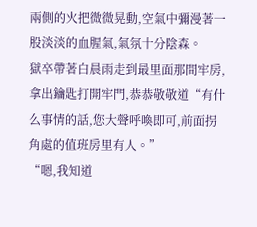兩側的火把微微晃動,空氣中彌漫著一股淡淡的血腥氣,氣氛十分陰森。
獄卒帶著白晨雨走到最里面那間牢房,拿出鑰匙打開牢門,恭恭敬敬道“有什么事情的話,您大聲呼喚即可,前面拐角處的值班房里有人。”
“嗯,我知道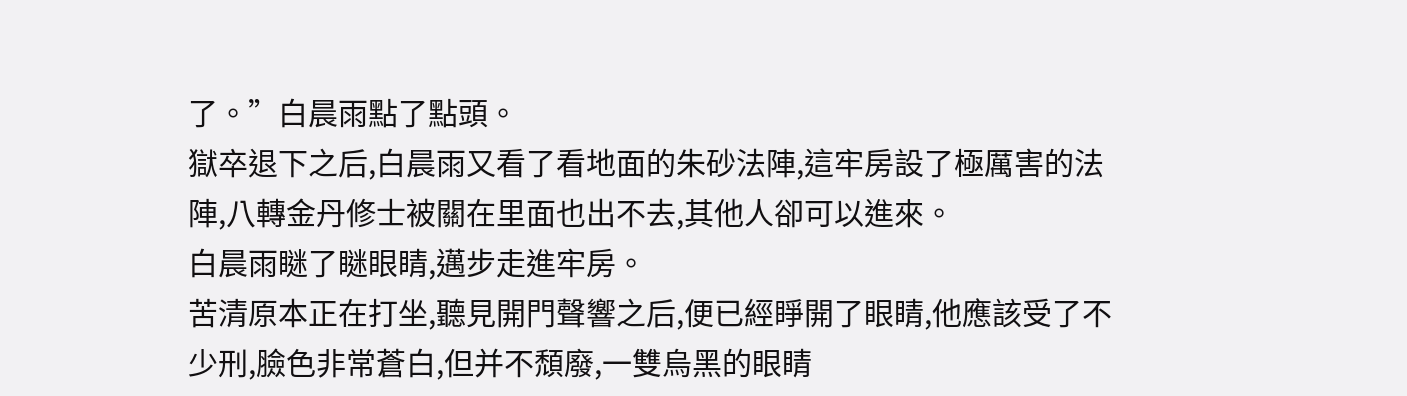了。”白晨雨點了點頭。
獄卒退下之后,白晨雨又看了看地面的朱砂法陣,這牢房設了極厲害的法陣,八轉金丹修士被關在里面也出不去,其他人卻可以進來。
白晨雨瞇了瞇眼睛,邁步走進牢房。
苦清原本正在打坐,聽見開門聲響之后,便已經睜開了眼睛,他應該受了不少刑,臉色非常蒼白,但并不頹廢,一雙烏黑的眼睛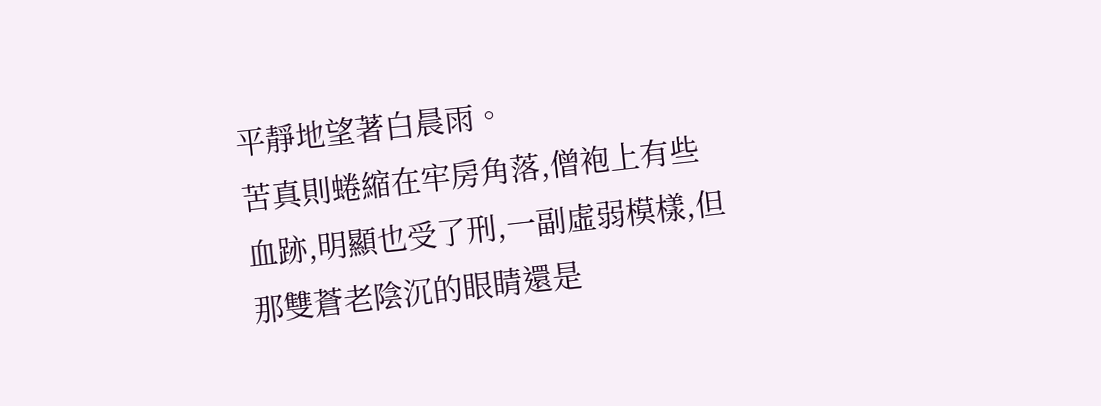平靜地望著白晨雨。
苦真則蜷縮在牢房角落,僧袍上有些血跡,明顯也受了刑,一副虛弱模樣,但那雙蒼老陰沉的眼睛還是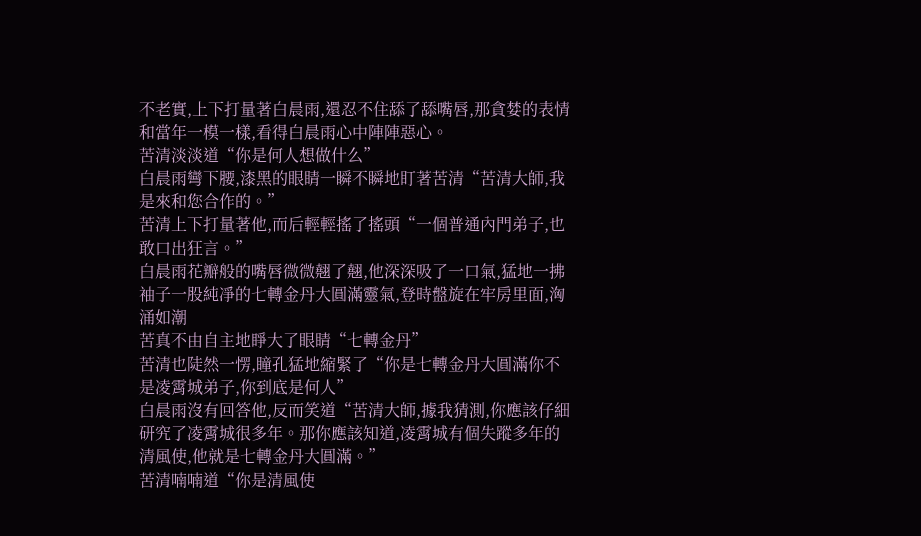不老實,上下打量著白晨雨,還忍不住舔了舔嘴唇,那貪婪的表情和當年一模一樣,看得白晨雨心中陣陣惡心。
苦清淡淡道“你是何人想做什么”
白晨雨彎下腰,漆黑的眼睛一瞬不瞬地盯著苦清“苦清大師,我是來和您合作的。”
苦清上下打量著他,而后輕輕搖了搖頭“一個普通內門弟子,也敢口出狂言。”
白晨雨花瓣般的嘴唇微微翹了翹,他深深吸了一口氣,猛地一拂袖子一股純凈的七轉金丹大圓滿靈氣,登時盤旋在牢房里面,洶涌如潮
苦真不由自主地睜大了眼睛“七轉金丹”
苦清也陡然一愣,瞳孔猛地縮緊了“你是七轉金丹大圓滿你不是凌霄城弟子,你到底是何人”
白晨雨沒有回答他,反而笑道“苦清大師,據我猜測,你應該仔細研究了凌霄城很多年。那你應該知道,凌霄城有個失蹤多年的清風使,他就是七轉金丹大圓滿。”
苦清喃喃道“你是清風使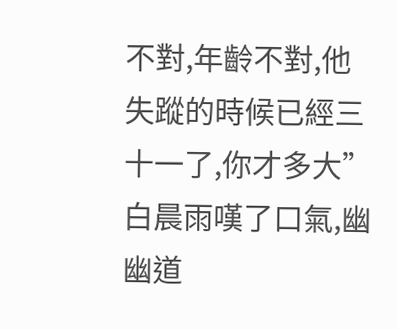不對,年齡不對,他失蹤的時候已經三十一了,你才多大”
白晨雨嘆了口氣,幽幽道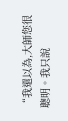“我還以為,大師您很聰明。我只說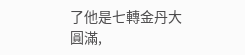了他是七轉金丹大圓滿,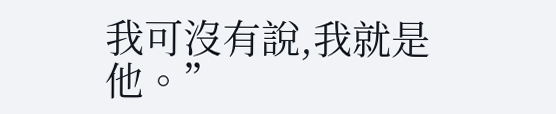我可沒有說,我就是他。”